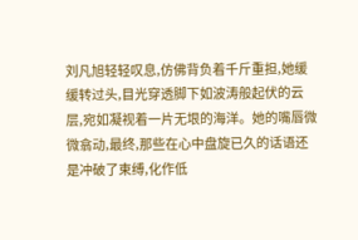刘凡旭轻轻叹息,仿佛背负着千斤重担,她缓缓转过头,目光穿透脚下如波涛般起伏的云层,宛如凝视着一片无垠的海洋。她的嘴唇微微翕动,最终,那些在心中盘旋已久的话语还是冲破了束缚,化作低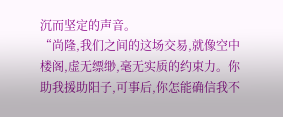沉而坚定的声音。
“尚隆,我们之间的这场交易,就像空中楼阁,虚无缥缈,毫无实质的约束力。你助我援助阳子,可事后,你怎能确信我不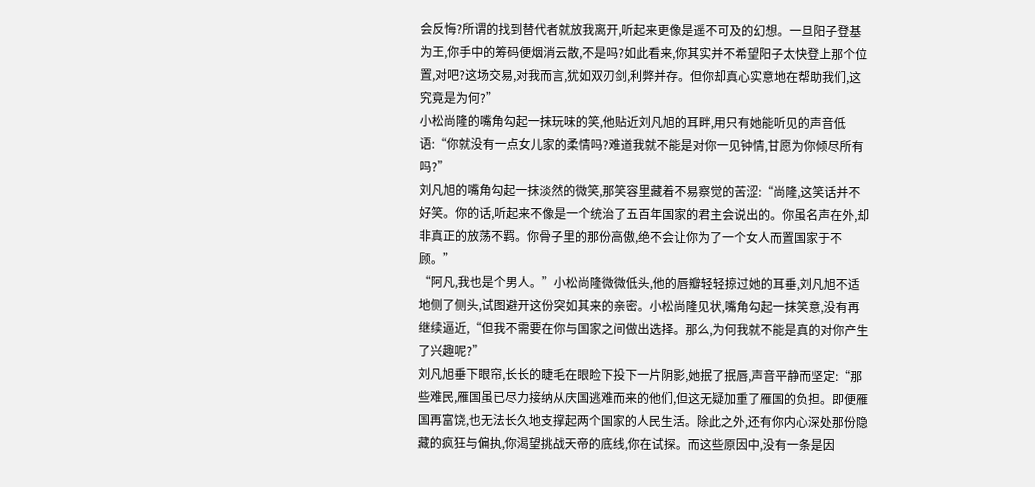会反悔?所谓的找到替代者就放我离开,听起来更像是遥不可及的幻想。一旦阳子登基为王,你手中的筹码便烟消云散,不是吗?如此看来,你其实并不希望阳子太快登上那个位置,对吧?这场交易,对我而言,犹如双刃剑,利弊并存。但你却真心实意地在帮助我们,这究竟是为何?”
小松尚隆的嘴角勾起一抹玩味的笑,他贴近刘凡旭的耳畔,用只有她能听见的声音低语:“你就没有一点女儿家的柔情吗?难道我就不能是对你一见钟情,甘愿为你倾尽所有吗?”
刘凡旭的嘴角勾起一抹淡然的微笑,那笑容里藏着不易察觉的苦涩:“尚隆,这笑话并不好笑。你的话,听起来不像是一个统治了五百年国家的君主会说出的。你虽名声在外,却非真正的放荡不羁。你骨子里的那份高傲,绝不会让你为了一个女人而置国家于不顾。”
“阿凡,我也是个男人。”小松尚隆微微低头,他的唇瓣轻轻掠过她的耳垂,刘凡旭不适地侧了侧头,试图避开这份突如其来的亲密。小松尚隆见状,嘴角勾起一抹笑意,没有再继续逼近,“但我不需要在你与国家之间做出选择。那么,为何我就不能是真的对你产生了兴趣呢?”
刘凡旭垂下眼帘,长长的睫毛在眼睑下投下一片阴影,她抿了抿唇,声音平静而坚定:“那些难民,雁国虽已尽力接纳从庆国逃难而来的他们,但这无疑加重了雁国的负担。即便雁国再富饶,也无法长久地支撑起两个国家的人民生活。除此之外,还有你内心深处那份隐藏的疯狂与偏执,你渴望挑战天帝的底线,你在试探。而这些原因中,没有一条是因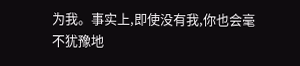为我。事实上,即使没有我,你也会毫不犹豫地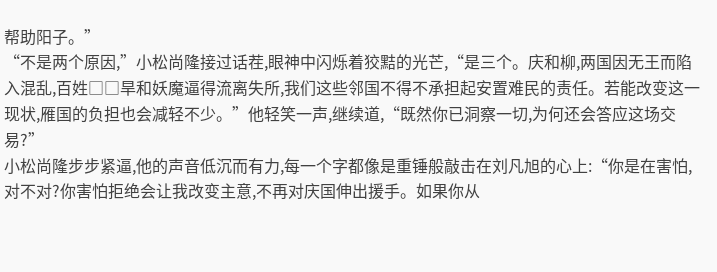帮助阳子。”
“不是两个原因,”小松尚隆接过话茬,眼神中闪烁着狡黠的光芒,“是三个。庆和柳,两国因无王而陷入混乱,百姓□□旱和妖魔逼得流离失所,我们这些邻国不得不承担起安置难民的责任。若能改变这一现状,雁国的负担也会减轻不少。”他轻笑一声,继续道,“既然你已洞察一切,为何还会答应这场交易?”
小松尚隆步步紧逼,他的声音低沉而有力,每一个字都像是重锤般敲击在刘凡旭的心上:“你是在害怕,对不对?你害怕拒绝会让我改变主意,不再对庆国伸出援手。如果你从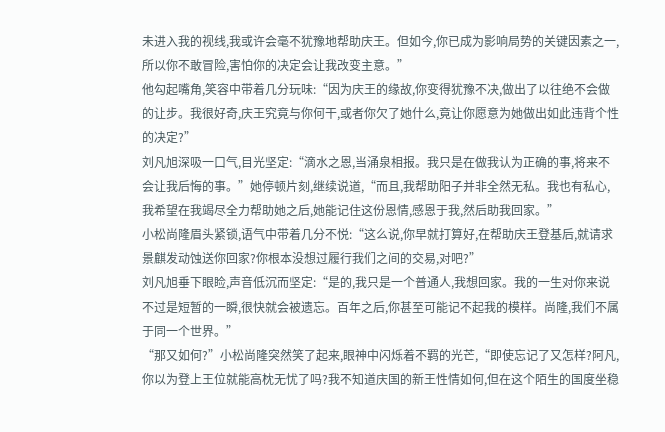未进入我的视线,我或许会毫不犹豫地帮助庆王。但如今,你已成为影响局势的关键因素之一,所以你不敢冒险,害怕你的决定会让我改变主意。”
他勾起嘴角,笑容中带着几分玩味:“因为庆王的缘故,你变得犹豫不决,做出了以往绝不会做的让步。我很好奇,庆王究竟与你何干,或者你欠了她什么,竟让你愿意为她做出如此违背个性的决定?”
刘凡旭深吸一口气,目光坚定:“滴水之恩,当涌泉相报。我只是在做我认为正确的事,将来不会让我后悔的事。”她停顿片刻,继续说道,“而且,我帮助阳子并非全然无私。我也有私心,我希望在我竭尽全力帮助她之后,她能记住这份恩情,感恩于我,然后助我回家。”
小松尚隆眉头紧锁,语气中带着几分不悦:“这么说,你早就打算好,在帮助庆王登基后,就请求景麒发动蚀送你回家?你根本没想过履行我们之间的交易,对吧?”
刘凡旭垂下眼睑,声音低沉而坚定:“是的,我只是一个普通人,我想回家。我的一生对你来说不过是短暂的一瞬,很快就会被遗忘。百年之后,你甚至可能记不起我的模样。尚隆,我们不属于同一个世界。”
“那又如何?”小松尚隆突然笑了起来,眼神中闪烁着不羁的光芒,“即使忘记了又怎样?阿凡,你以为登上王位就能高枕无忧了吗?我不知道庆国的新王性情如何,但在这个陌生的国度坐稳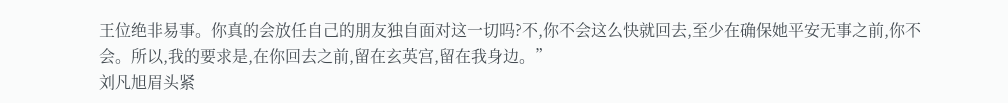王位绝非易事。你真的会放任自己的朋友独自面对这一切吗?不,你不会这么快就回去,至少在确保她平安无事之前,你不会。所以,我的要求是,在你回去之前,留在玄英宫,留在我身边。”
刘凡旭眉头紧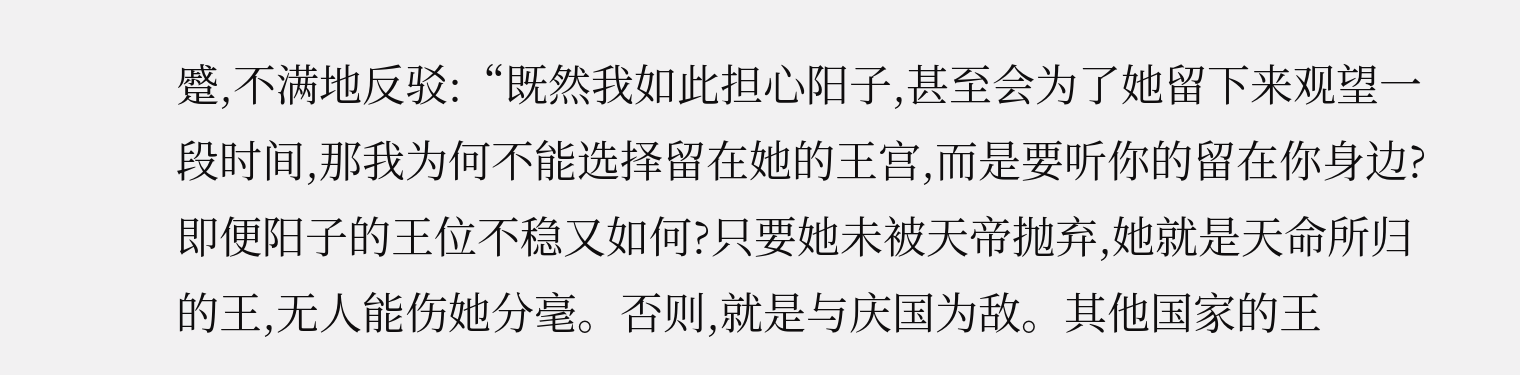蹙,不满地反驳:“既然我如此担心阳子,甚至会为了她留下来观望一段时间,那我为何不能选择留在她的王宫,而是要听你的留在你身边?即便阳子的王位不稳又如何?只要她未被天帝抛弃,她就是天命所归的王,无人能伤她分毫。否则,就是与庆国为敌。其他国家的王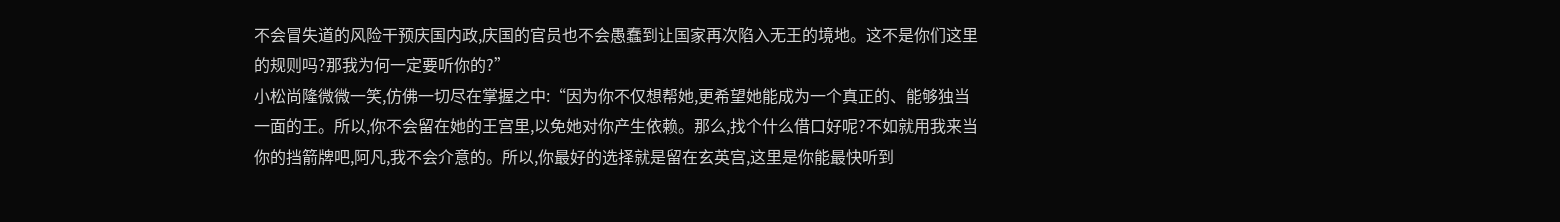不会冒失道的风险干预庆国内政,庆国的官员也不会愚蠢到让国家再次陷入无王的境地。这不是你们这里的规则吗?那我为何一定要听你的?”
小松尚隆微微一笑,仿佛一切尽在掌握之中:“因为你不仅想帮她,更希望她能成为一个真正的、能够独当一面的王。所以,你不会留在她的王宫里,以免她对你产生依赖。那么,找个什么借口好呢?不如就用我来当你的挡箭牌吧,阿凡,我不会介意的。所以,你最好的选择就是留在玄英宫,这里是你能最快听到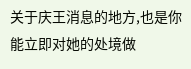关于庆王消息的地方,也是你能立即对她的处境做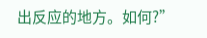出反应的地方。如何?”